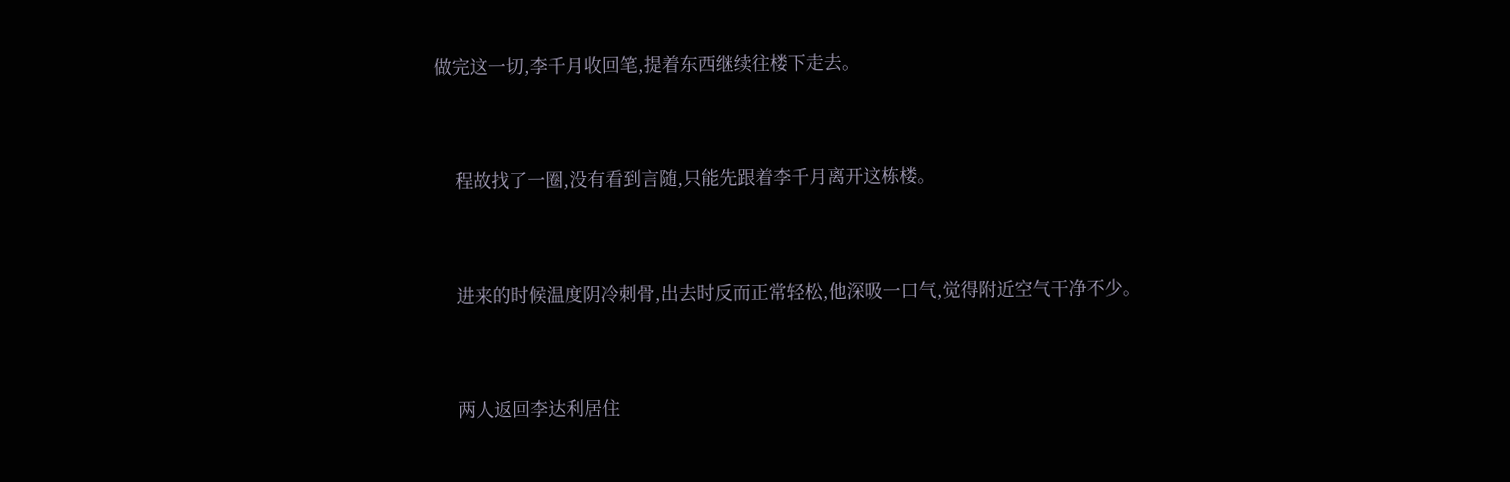做完这一切,李千月收回笔,提着东西继续往楼下走去。


    程故找了一圈,没有看到言随,只能先跟着李千月离开这栋楼。


    进来的时候温度阴冷刺骨,出去时反而正常轻松,他深吸一口气,觉得附近空气干净不少。


    两人返回李达利居住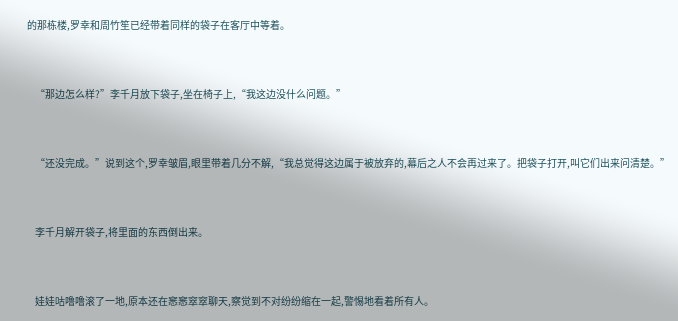的那栋楼,罗幸和周竹笙已经带着同样的袋子在客厅中等着。


    “那边怎么样?”李千月放下袋子,坐在椅子上,“我这边没什么问题。”


    “还没完成。”说到这个,罗幸皱眉,眼里带着几分不解,“我总觉得这边属于被放弃的,幕后之人不会再过来了。把袋子打开,叫它们出来问清楚。”


    李千月解开袋子,将里面的东西倒出来。


    娃娃咕噜噜滚了一地,原本还在窸窸窣窣聊天,察觉到不对纷纷缩在一起,警惕地看着所有人。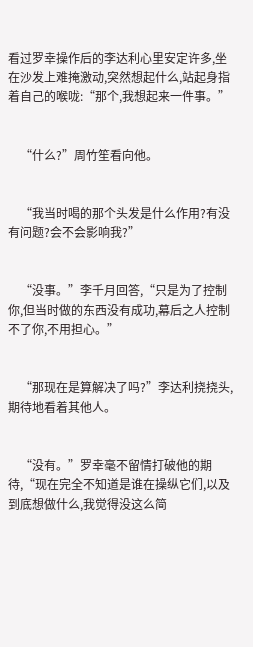看过罗幸操作后的李达利心里安定许多,坐在沙发上难掩激动,突然想起什么,站起身指着自己的喉咙:“那个,我想起来一件事。”


    “什么?”周竹笙看向他。


    “我当时喝的那个头发是什么作用?有没有问题?会不会影响我?”


    “没事。”李千月回答,“只是为了控制你,但当时做的东西没有成功,幕后之人控制不了你,不用担心。”


    “那现在是算解决了吗?”李达利挠挠头,期待地看着其他人。


    “没有。”罗幸毫不留情打破他的期待,“现在完全不知道是谁在操纵它们,以及到底想做什么,我觉得没这么简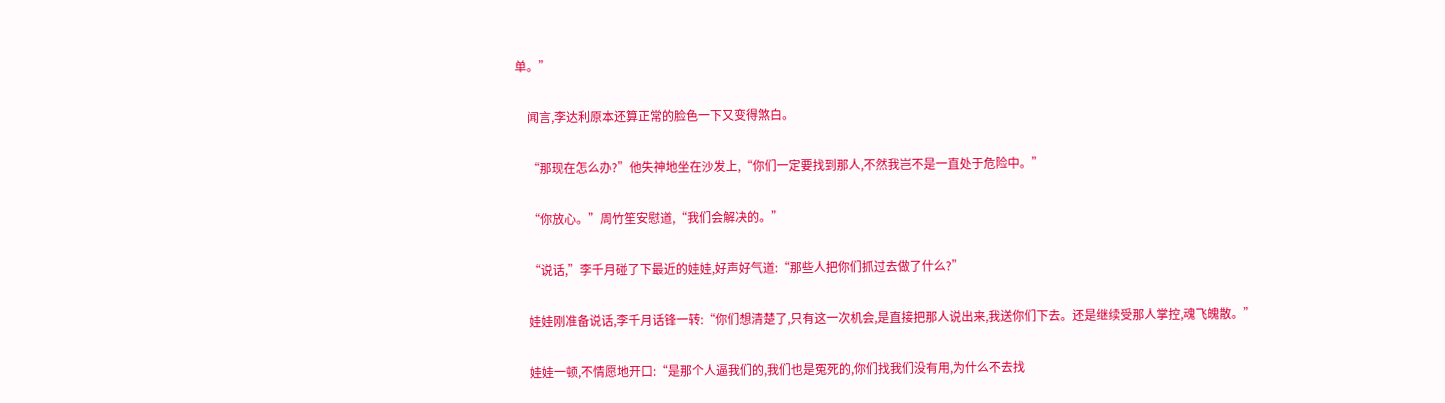单。”


    闻言,李达利原本还算正常的脸色一下又变得煞白。


    “那现在怎么办?”他失神地坐在沙发上,“你们一定要找到那人,不然我岂不是一直处于危险中。”


    “你放心。”周竹笙安慰道,“我们会解决的。”


    “说话,”李千月碰了下最近的娃娃,好声好气道:“那些人把你们抓过去做了什么?”


    娃娃刚准备说话,李千月话锋一转:“你们想清楚了,只有这一次机会,是直接把那人说出来,我送你们下去。还是继续受那人掌控,魂飞魄散。”


    娃娃一顿,不情愿地开口:“是那个人逼我们的,我们也是冤死的,你们找我们没有用,为什么不去找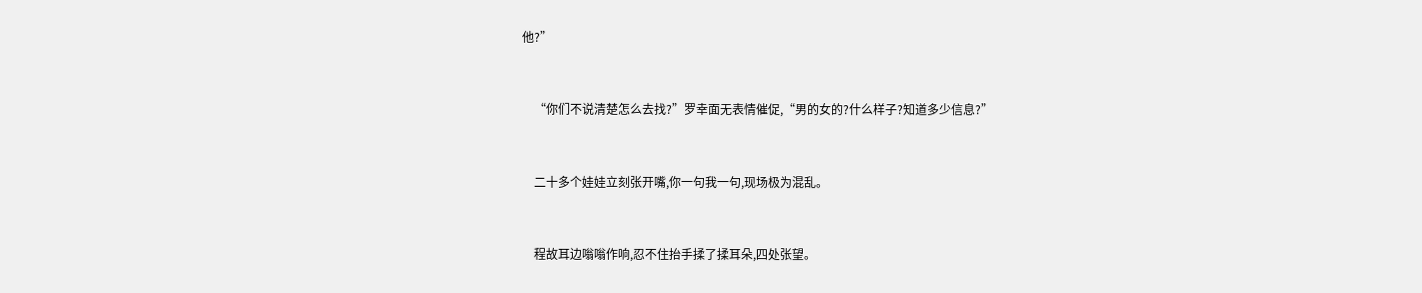他?”


    “你们不说清楚怎么去找?”罗幸面无表情催促,“男的女的?什么样子?知道多少信息?”


    二十多个娃娃立刻张开嘴,你一句我一句,现场极为混乱。


    程故耳边嗡嗡作响,忍不住抬手揉了揉耳朵,四处张望。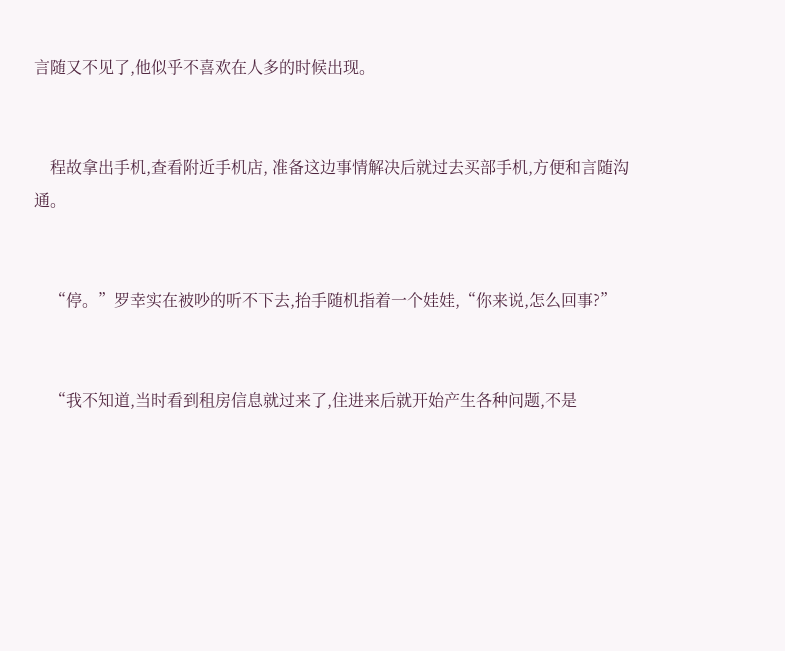言随又不见了,他似乎不喜欢在人多的时候出现。


    程故拿出手机,查看附近手机店, 准备这边事情解决后就过去买部手机,方便和言随沟通。


    “停。”罗幸实在被吵的听不下去,抬手随机指着一个娃娃,“你来说,怎么回事?”


    “我不知道,当时看到租房信息就过来了,住进来后就开始产生各种问题,不是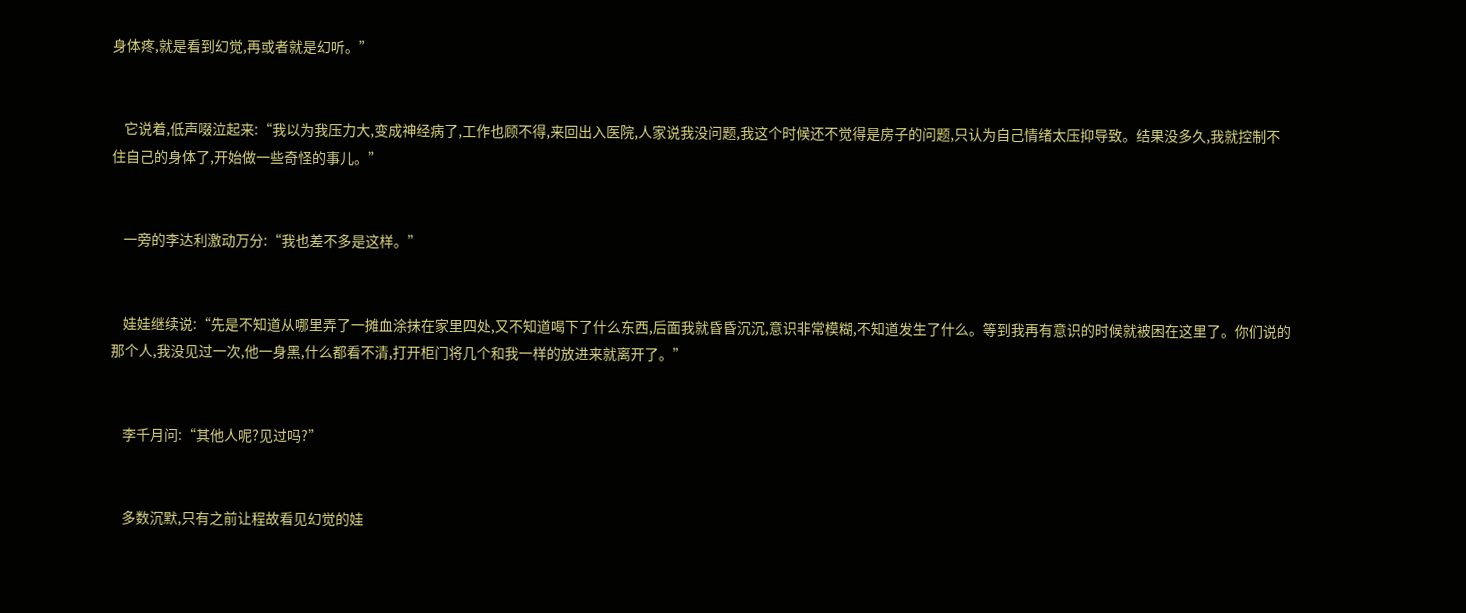身体疼,就是看到幻觉,再或者就是幻听。”


    它说着,低声啜泣起来:“我以为我压力大,变成神经病了,工作也顾不得,来回出入医院,人家说我没问题,我这个时候还不觉得是房子的问题,只认为自己情绪太压抑导致。结果没多久,我就控制不住自己的身体了,开始做一些奇怪的事儿。”


    一旁的李达利激动万分:“我也差不多是这样。”


    娃娃继续说:“先是不知道从哪里弄了一摊血涂抹在家里四处,又不知道喝下了什么东西,后面我就昏昏沉沉,意识非常模糊,不知道发生了什么。等到我再有意识的时候就被困在这里了。你们说的那个人,我没见过一次,他一身黑,什么都看不清,打开柜门将几个和我一样的放进来就离开了。”


    李千月问:“其他人呢?见过吗?”


    多数沉默,只有之前让程故看见幻觉的娃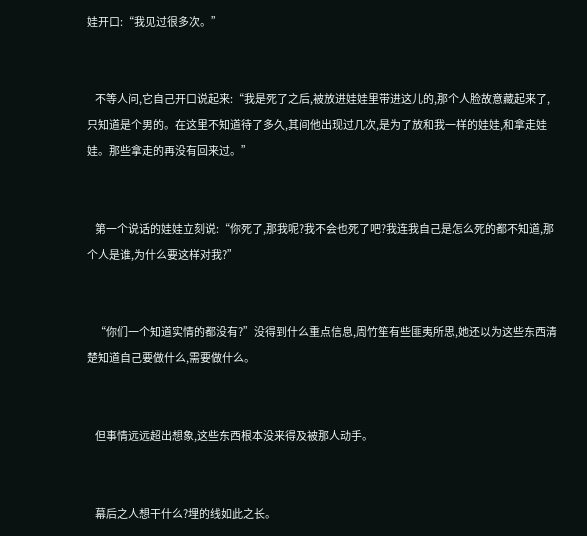娃开口:“我见过很多次。”


    不等人问,它自己开口说起来:“我是死了之后,被放进娃娃里带进这儿的,那个人脸故意藏起来了,只知道是个男的。在这里不知道待了多久,其间他出现过几次,是为了放和我一样的娃娃,和拿走娃娃。那些拿走的再没有回来过。”


    第一个说话的娃娃立刻说:“你死了,那我呢?我不会也死了吧?我连我自己是怎么死的都不知道,那个人是谁,为什么要这样对我?”


    “你们一个知道实情的都没有?”没得到什么重点信息,周竹笙有些匪夷所思,她还以为这些东西清楚知道自己要做什么,需要做什么。


    但事情远远超出想象,这些东西根本没来得及被那人动手。


    幕后之人想干什么?埋的线如此之长。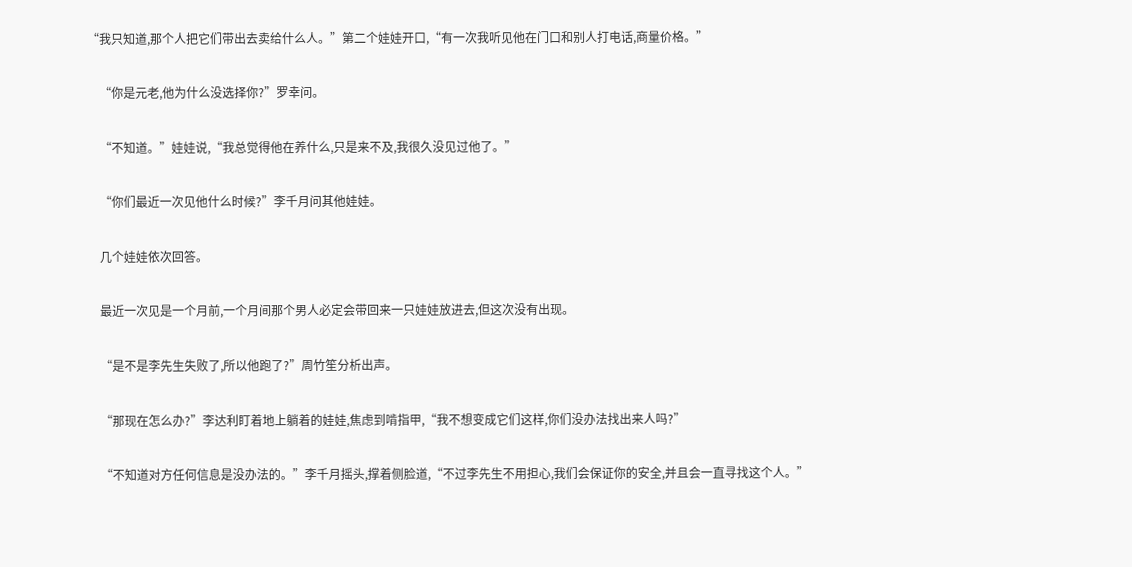“我只知道,那个人把它们带出去卖给什么人。”第二个娃娃开口,“有一次我听见他在门口和别人打电话,商量价格。”


    “你是元老,他为什么没选择你?”罗幸问。


    “不知道。”娃娃说,“我总觉得他在养什么,只是来不及,我很久没见过他了。”


    “你们最近一次见他什么时候?”李千月问其他娃娃。


    几个娃娃依次回答。


    最近一次见是一个月前,一个月间那个男人必定会带回来一只娃娃放进去,但这次没有出现。


    “是不是李先生失败了,所以他跑了?”周竹笙分析出声。


    “那现在怎么办?”李达利盯着地上躺着的娃娃,焦虑到啃指甲,“我不想变成它们这样,你们没办法找出来人吗?”


    “不知道对方任何信息是没办法的。”李千月摇头,撑着侧脸道,“不过李先生不用担心,我们会保证你的安全,并且会一直寻找这个人。”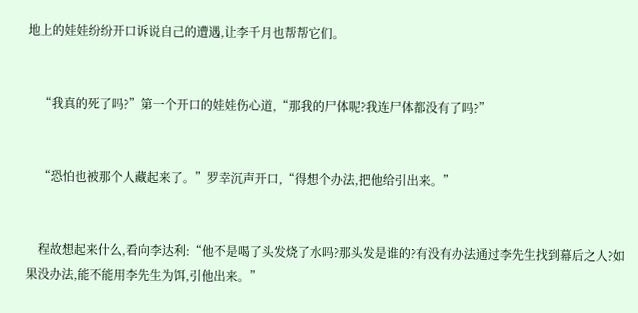地上的娃娃纷纷开口诉说自己的遭遇,让李千月也帮帮它们。


    “我真的死了吗?”第一个开口的娃娃伤心道,“那我的尸体呢?我连尸体都没有了吗?”


    “恐怕也被那个人藏起来了。”罗幸沉声开口,“得想个办法,把他给引出来。”


    程故想起来什么,看向李达利:“他不是喝了头发烧了水吗?那头发是谁的?有没有办法通过李先生找到幕后之人?如果没办法,能不能用李先生为饵,引他出来。”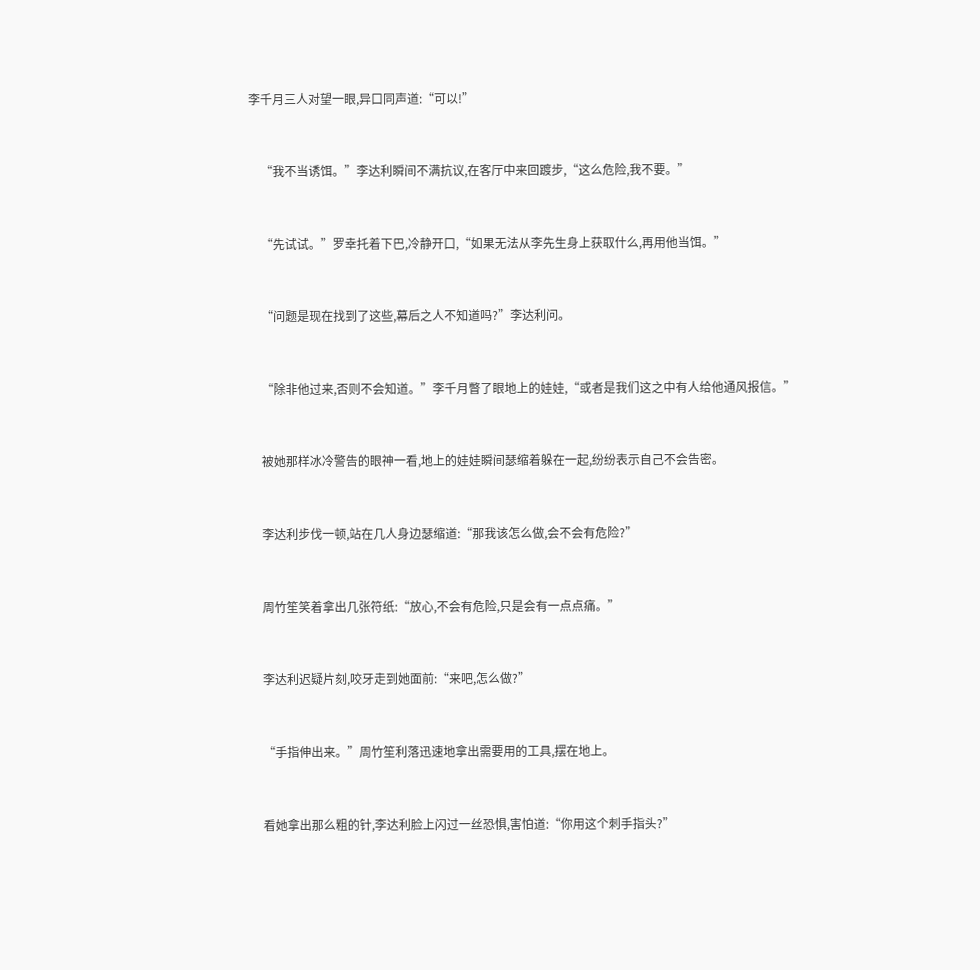李千月三人对望一眼,异口同声道:“可以!”


    “我不当诱饵。”李达利瞬间不满抗议,在客厅中来回踱步,“这么危险,我不要。”


    “先试试。”罗幸托着下巴,冷静开口,“如果无法从李先生身上获取什么,再用他当饵。”


    “问题是现在找到了这些,幕后之人不知道吗?”李达利问。


    “除非他过来,否则不会知道。”李千月瞥了眼地上的娃娃,“或者是我们这之中有人给他通风报信。”


    被她那样冰冷警告的眼神一看,地上的娃娃瞬间瑟缩着躲在一起,纷纷表示自己不会告密。


    李达利步伐一顿,站在几人身边瑟缩道:“那我该怎么做,会不会有危险?”


    周竹笙笑着拿出几张符纸:“放心,不会有危险,只是会有一点点痛。”


    李达利迟疑片刻,咬牙走到她面前:“来吧,怎么做?”


    “手指伸出来。”周竹笙利落迅速地拿出需要用的工具,摆在地上。


    看她拿出那么粗的针,李达利脸上闪过一丝恐惧,害怕道:“你用这个刺手指头?”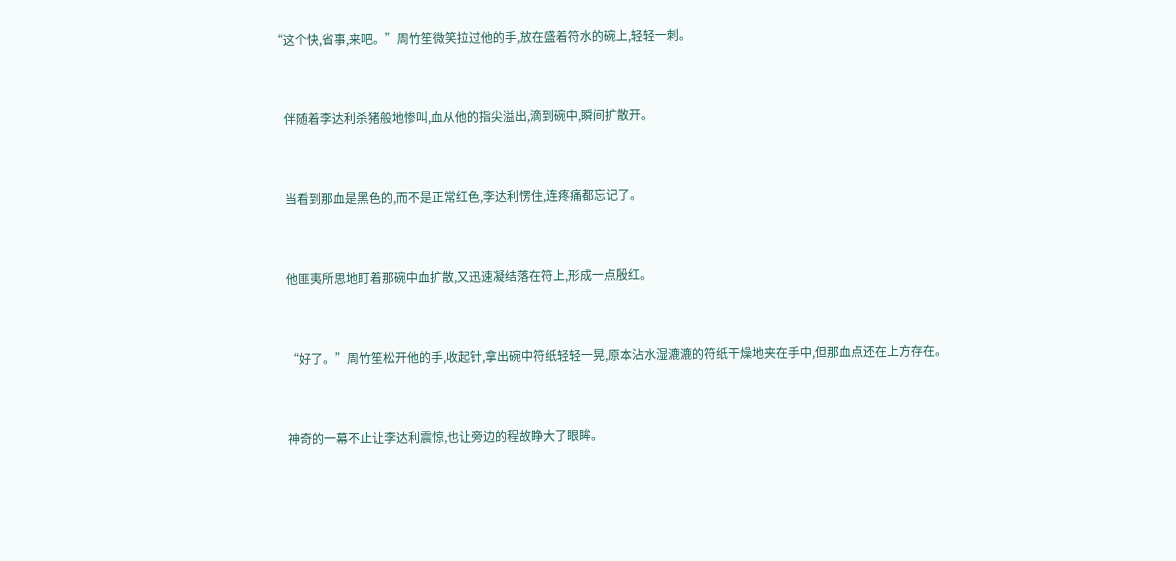“这个快,省事,来吧。”周竹笙微笑拉过他的手,放在盛着符水的碗上,轻轻一刺。


    伴随着李达利杀猪般地惨叫,血从他的指尖溢出,滴到碗中,瞬间扩散开。


    当看到那血是黑色的,而不是正常红色,李达利愣住,连疼痛都忘记了。


    他匪夷所思地盯着那碗中血扩散,又迅速凝结落在符上,形成一点殷红。


    “好了。”周竹笙松开他的手,收起针,拿出碗中符纸轻轻一晃,原本沾水湿漉漉的符纸干燥地夹在手中,但那血点还在上方存在。


    神奇的一幕不止让李达利震惊,也让旁边的程故睁大了眼眸。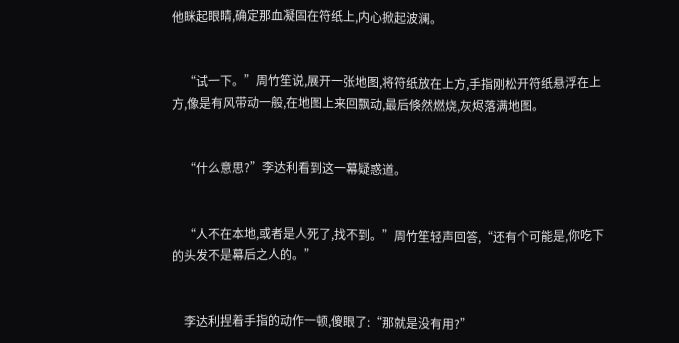他眯起眼睛,确定那血凝固在符纸上,内心掀起波澜。


    “试一下。”周竹笙说,展开一张地图,将符纸放在上方,手指刚松开符纸悬浮在上方,像是有风带动一般,在地图上来回飘动,最后倏然燃烧,灰烬落满地图。


    “什么意思?”李达利看到这一幕疑惑道。


    “人不在本地,或者是人死了,找不到。”周竹笙轻声回答,“还有个可能是,你吃下的头发不是幕后之人的。”


    李达利捏着手指的动作一顿,傻眼了:“那就是没有用?”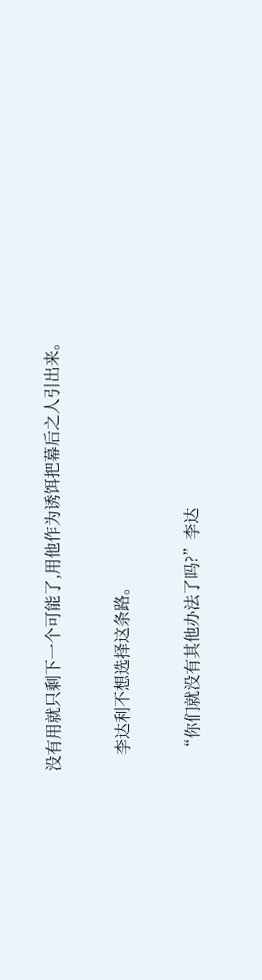没有用就只剩下一个可能了,用他作为诱饵把幕后之人引出来。


    李达利不想选择这条路。


    “你们就没有其他办法了吗?”李达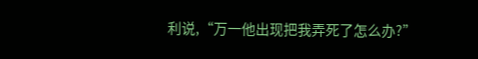利说,“万一他出现把我弄死了怎么办?”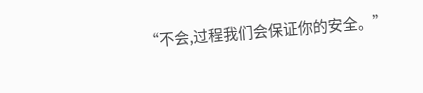“不会,过程我们会保证你的安全。”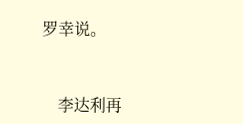罗幸说。


    李达利再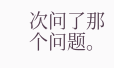次问了那个问题。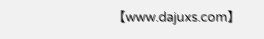【www.dajuxs.com】